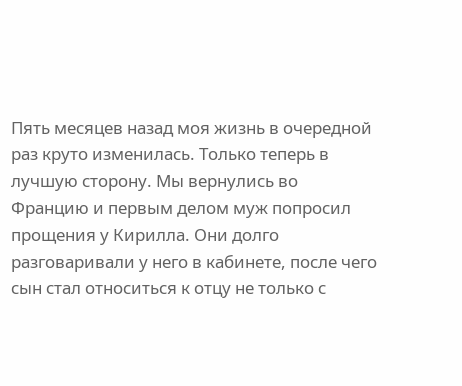Пять месяцев назад моя жизнь в очередной раз круто изменилась. Только теперь в лучшую сторону. Мы вернулись во Францию и первым делом муж попросил прощения у Кирилла. Они долго разговаривали у него в кабинете, после чего сын стал относиться к отцу не только с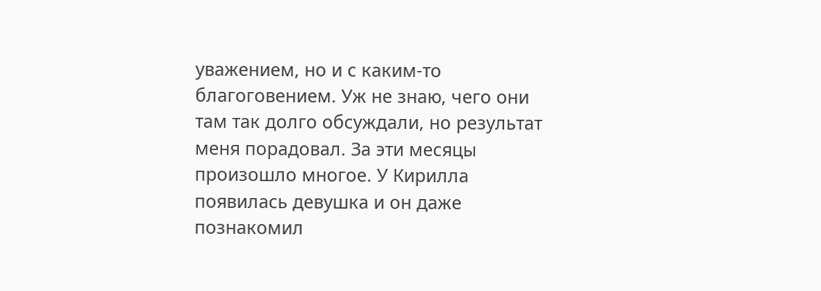уважением, но и с каким-то благоговением. Уж не знаю, чего они там так долго обсуждали, но результат меня порадовал. За эти месяцы произошло многое. У Кирилла появилась девушка и он даже познакомил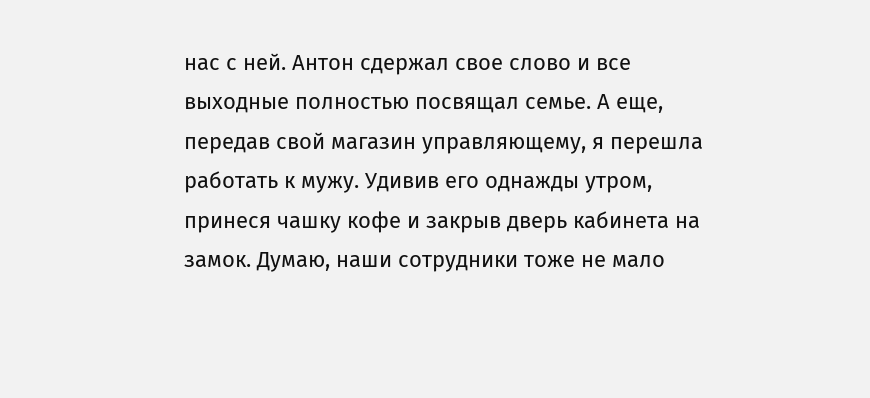нас с ней. Антон сдержал свое слово и все выходные полностью посвящал семье. А еще, передав свой магазин управляющему, я перешла работать к мужу. Удивив его однажды утром, принеся чашку кофе и закрыв дверь кабинета на замок. Думаю, наши сотрудники тоже не мало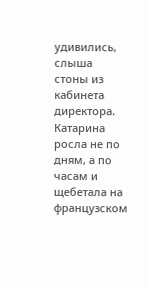удивились, слыша стоны из кабинета директора. Катарина росла не по дням, а по часам и щебетала на французском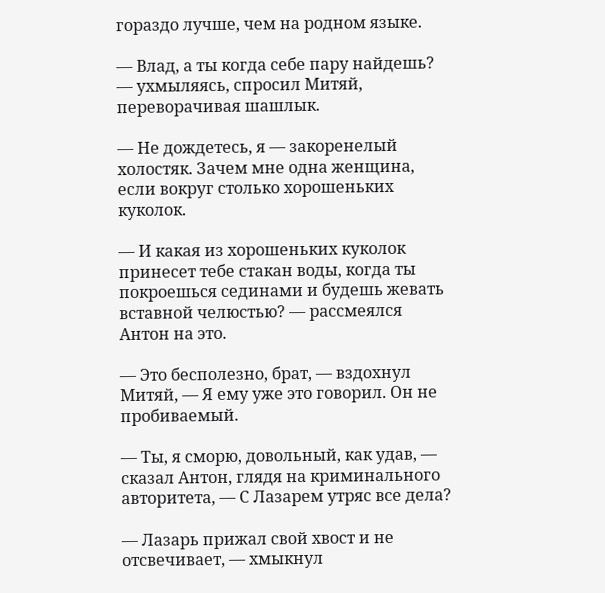гораздо лучше, чем на родном языке.

— Влад, а ты когда себе пару найдешь? — ухмыляясь, спросил Митяй, переворачивая шашлык.

— Не дождетесь, я — закоренелый холостяк. Зачем мне одна женщина, если вокруг столько хорошеньких куколок.

— И какая из хорошеньких куколок принесет тебе стакан воды, когда ты покроешься сединами и будешь жевать вставной челюстью? — рассмеялся Антон на это.

— Это бесполезно, брат, — вздохнул Митяй, — Я ему уже это говорил. Он не пробиваемый.

— Ты, я сморю, довольный, как удав, — сказал Антон, глядя на криминального авторитета, — С Лазарем утряс все дела?

— Лазарь прижал свой хвост и не отсвечивает, — хмыкнул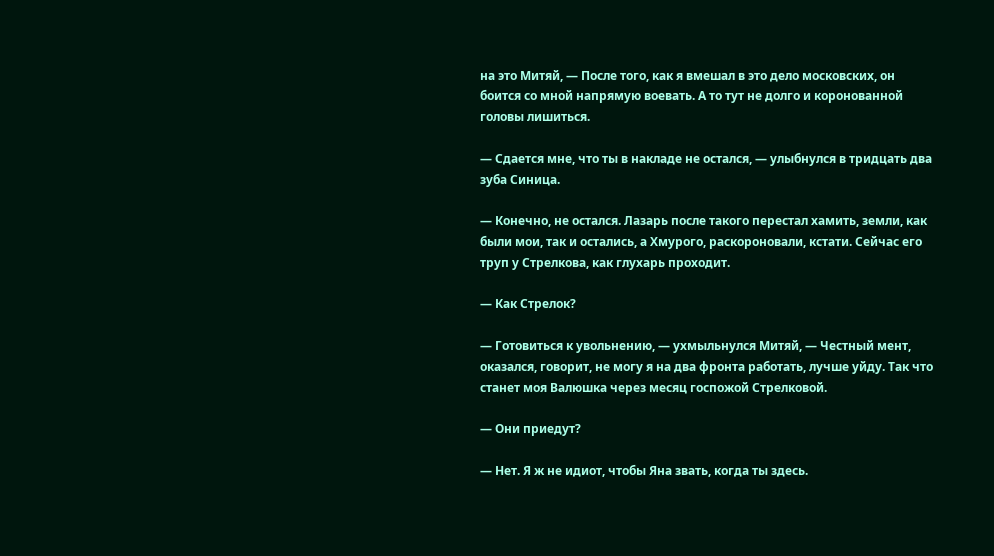на это Митяй, — После того, как я вмешал в это дело московских, он боится со мной напрямую воевать. А то тут не долго и коронованной головы лишиться.

— Сдается мне, что ты в накладе не остался, — улыбнулся в тридцать два зуба Синица.

— Конечно, не остался. Лазарь после такого перестал хамить, земли, как были мои, так и остались, а Хмурого, раскороновали, кстати. Сейчас его труп у Стрелкова, как глухарь проходит.

— Как Стрелок?

— Готовиться к увольнению, — ухмыльнулся Митяй, — Честный мент, оказался, говорит, не могу я на два фронта работать, лучше уйду. Так что станет моя Валюшка через месяц госпожой Стрелковой.

— Они приедут?

— Нет. Я ж не идиот, чтобы Яна звать, когда ты здесь.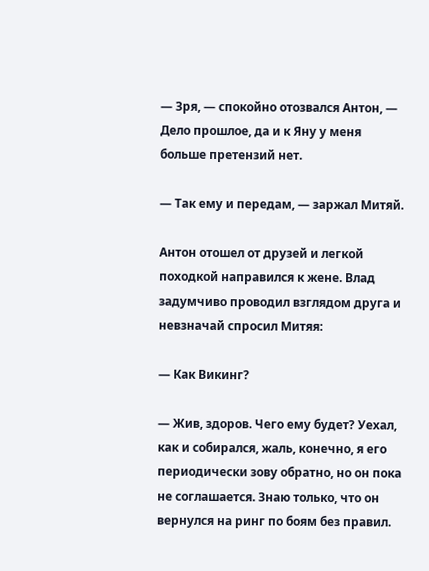— Зря, — спокойно отозвался Антон, — Дело прошлое, да и к Яну у меня больше претензий нет.

— Так ему и передам, — заржал Митяй.

Антон отошел от друзей и легкой походкой направился к жене. Влад задумчиво проводил взглядом друга и невзначай спросил Митяя:

— Как Викинг?

— Жив, здоров. Чего ему будет? Уехал, как и собирался, жаль, конечно, я его периодически зову обратно, но он пока не соглашается. Знаю только, что он вернулся на ринг по боям без правил.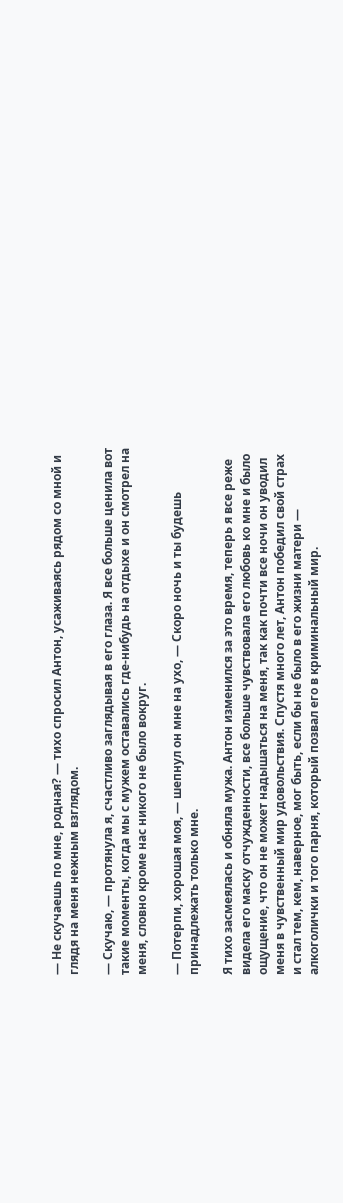— Не скучаешь по мне, родная? — тихо спросил Антон, усаживаясь рядом со мной и глядя на меня нежным взглядом.

— Скучаю, — протянула я, счастливо заглядывая в его глаза. Я все больше ценила вот такие моменты, когда мы с мужем оставались где-нибудь на отдыхе и он смотрел на меня, словно кроме нас никого не было вокруг.

— Потерпи, хорошая моя, — шепнул он мне на ухо, — Скоро ночь и ты будешь принадлежать только мне.

Я тихо засмеялась и обняла мужа. Антон изменился за это время, теперь я все реже видела его маску отчужденности, все больше чувствовала его любовь ко мне и было ощущение, что он не может надышаться на меня, так как почти все ночи он уводил меня в чувственный мир удовольствия. Спустя много лет, Антон победил свой страх и стал тем, кем, наверное, мог быть, если бы не было в его жизни матери — алкоголички и того парня, который позвал его в криминальный мир.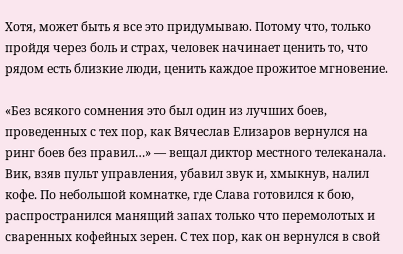Хотя, может быть я все это придумываю. Потому что, только пройдя через боль и страх, человек начинает ценить то, что рядом есть близкие люди, ценить каждое прожитое мгновение.

«Без всякого сомнения это был один из лучших боев, проведенных с тех пор, как Вячеслав Елизаров вернулся на ринг боев без правил…» — вещал диктор местного телеканала. Вик, взяв пульт управления, убавил звук и, хмыкнув, налил кофе. По небольшой комнатке, где Слава готовился к бою, распространился манящий запах только что перемолотых и сваренных кофейных зерен. С тех пор, как он вернулся в свой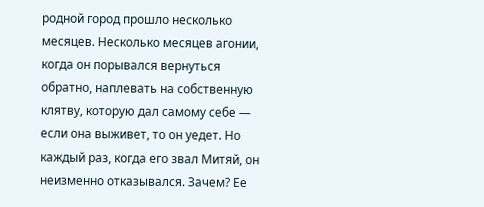родной город прошло несколько месяцев. Несколько месяцев агонии, когда он порывался вернуться обратно, наплевать на собственную клятву, которую дал самому себе — если она выживет, то он уедет. Но каждый раз, когда его звал Митяй, он неизменно отказывался. Зачем? Ее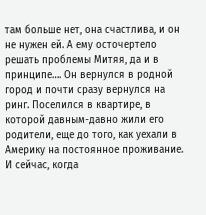там больше нет, она счастлива, и он не нужен ей. А ему осточертело решать проблемы Митяя, да и в принципе…. Он вернулся в родной город и почти сразу вернулся на ринг. Поселился в квартире, в которой давным-давно жили его родители, еще до того, как уехали в Америку на постоянное проживание. И сейчас, когда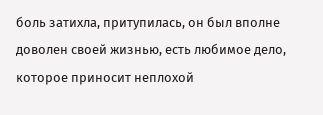боль затихла, притупилась, он был вполне доволен своей жизнью, есть любимое дело, которое приносит неплохой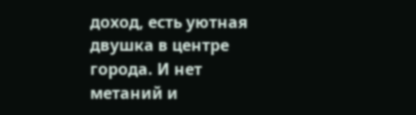доход, есть уютная двушка в центре города. И нет метаний и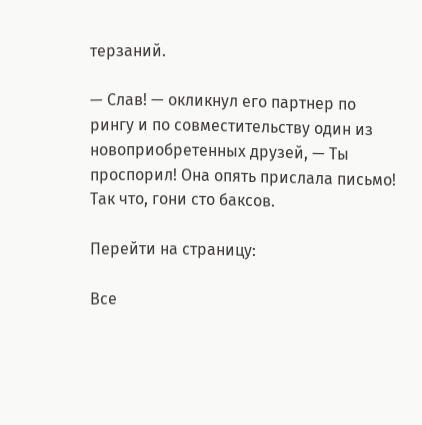терзаний.

— Слав! — окликнул его партнер по рингу и по совместительству один из новоприобретенных друзей, — Ты проспорил! Она опять прислала письмо! Так что, гони сто баксов.

Перейти на страницу:

Все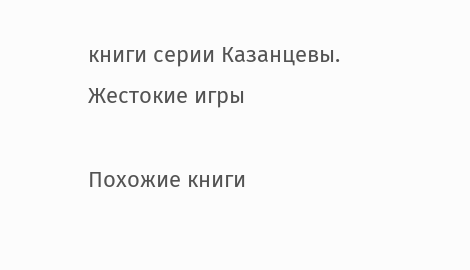книги серии Казанцевы. Жестокие игры

Похожие книги